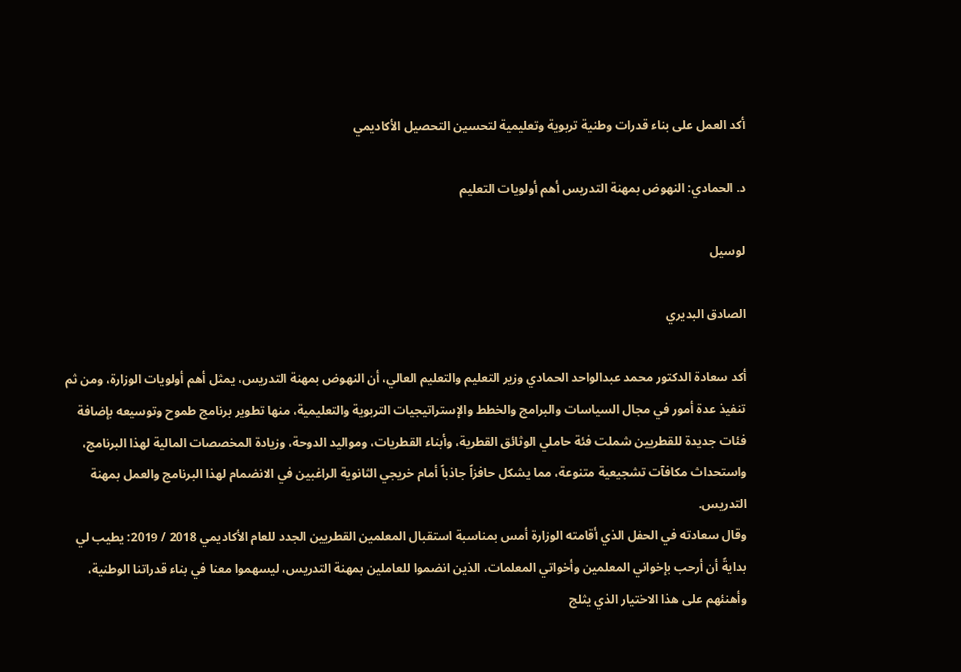أكد العمل على بناء قدرات وطنية تربوية وتعليمية لتحسين التحصيل الأكاديمي

د. الحمادي: النهوض بمهنة التدريس أهم أولويات التعليم

لوسيل

الصادق البديري

أكد سعادة الدكتور محمد عبدالواحد الحمادي وزير التعليم والتعليم العالي، أن النهوض بمهنة التدريس، يمثل أهم أولويات الوزارة، ومن ثم تنفيذ عدة أمور في مجال السياسات والبرامج والخطط والإستراتيجيات التربوية والتعليمية، منها تطوير برنامج طموح وتوسيعه بإضافة فئات جديدة للقطريين شملت فئة حاملي الوثائق القطرية، وأبناء القطريات، ومواليد الدوحة، وزيادة المخصصات المالية لهذا البرنامج، واستحداث مكافآت تشجيعية متنوعة، مما يشكل حافزاً جاذباً أمام خريجي الثانوية الراغبين في الانضمام لهذا البرنامج والعمل بمهنة التدريس.
وقال سعادته في الحفل الذي أقامته الوزارة أمس بمناسبة استقبال المعلمين القطريين الجدد للعام الأكاديمي 2018 / 2019: يطيب لي بدايةً أن أرحب بإخواني المعلمين وأخواتي المعلمات، الذين انضموا للعاملين بمهنة التدريس، ليسهموا معنا في بناء قدراتنا الوطنية، وأهنئهم على هذا الاختيار الذي يثلج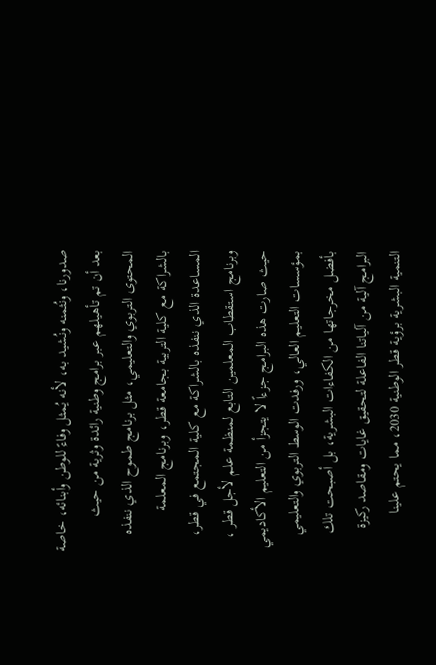صدورنا، ونُثمنه ونُشيد به، لأنه يُمثل وفاءً للوطن وأبنائه، خاصة بعد أن تم تأهيلهم عبر برامج وطنية رائدة وثرية من حيث المحتوى التربوي والتعليمي، مثل برنامج طموح الذي ننفذه بالشراكة مع كلية التربية بجامعة قطر، وبرنامج المعلمة المساعدة الذي ننفذه بالشراكة مع كلية المجتمع في قطر، وبرنامج استقطاب المعلمين التابع لمنظمة علم لأجل قطر ، حيث صارت هذه البرامج جزءاً لا يتجزأ من التعليم الأكاديمي بمؤسسات التعليم العالي، ورفدت الوسط التربوي والتعليمي بأفضل مخرجاتها من الكفاءات البشرية، بل أصبحت تلك البرامج آلية من آلياتنا الفاعلة لتحقيق غايات ومقاصد ركيزة التنمية البشرية برؤية قطر الوطنية 2030، مما يحتم علينا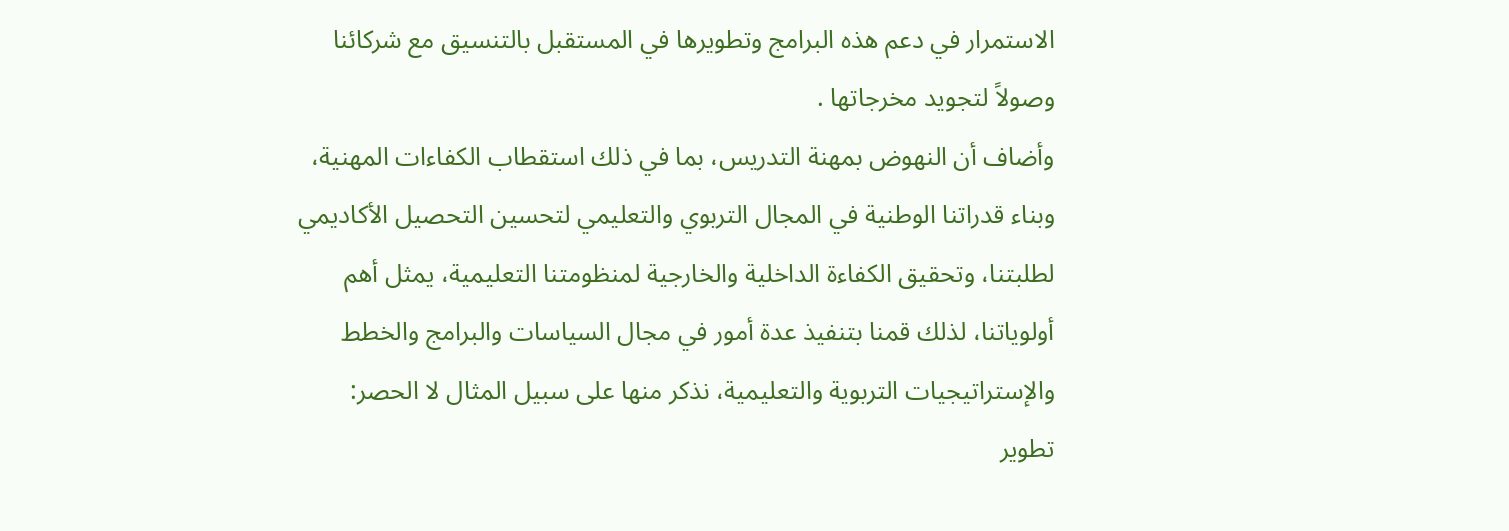الاستمرار في دعم هذه البرامج وتطويرها في المستقبل بالتنسيق مع شركائنا وصولاً لتجويد مخرجاتها .
وأضاف أن النهوض بمهنة التدريس، بما في ذلك استقطاب الكفاءات المهنية، وبناء قدراتنا الوطنية في المجال التربوي والتعليمي لتحسين التحصيل الأكاديمي لطلبتنا، وتحقيق الكفاءة الداخلية والخارجية لمنظومتنا التعليمية، يمثل أهم أولوياتنا، لذلك قمنا بتنفيذ عدة أمور في مجال السياسات والبرامج والخطط والإستراتيجيات التربوية والتعليمية، نذكر منها على سبيل المثال لا الحصر: تطوير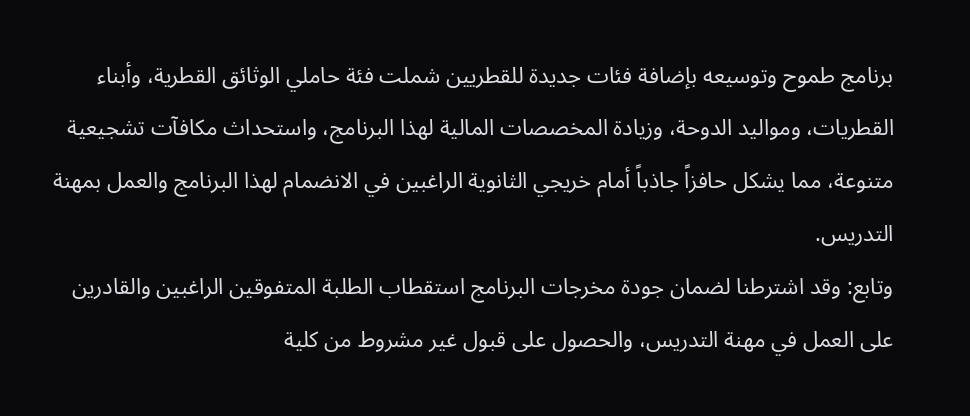برنامج طموح وتوسيعه بإضافة فئات جديدة للقطريين شملت فئة حاملي الوثائق القطرية، وأبناء القطريات، ومواليد الدوحة، وزيادة المخصصات المالية لهذا البرنامج، واستحداث مكافآت تشجيعية متنوعة، مما يشكل حافزاً جاذباً أمام خريجي الثانوية الراغبين في الانضمام لهذا البرنامج والعمل بمهنة التدريس.
وتابع: وقد اشترطنا لضمان جودة مخرجات البرنامج استقطاب الطلبة المتفوقين الراغبين والقادرين على العمل في مهنة التدريس، والحصول على قبول غير مشروط من كلية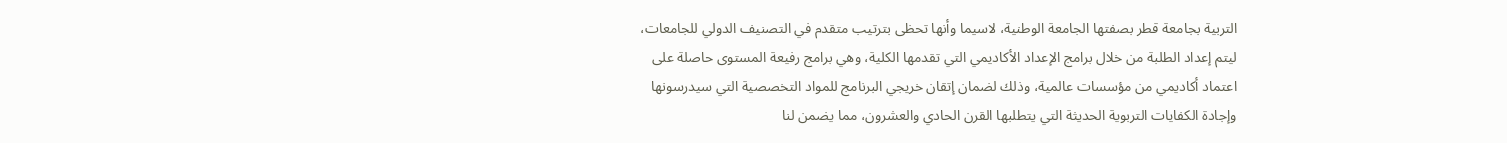التربية بجامعة قطر بصفتها الجامعة الوطنية، لاسيما وأنها تحظى بترتيب متقدم في التصنيف الدولي للجامعات، ليتم إعداد الطلبة من خلال برامج الإعداد الأكاديمي التي تقدمها الكلية، وهي برامج رفيعة المستوى حاصلة على اعتماد أكاديمي من مؤسسات عالمية، وذلك لضمان إتقان خريجي البرنامج للمواد التخصصية التي سيدرسونها وإجادة الكفايات التربوية الحديثة التي يتطلبها القرن الحادي والعشرون، مما يضمن لنا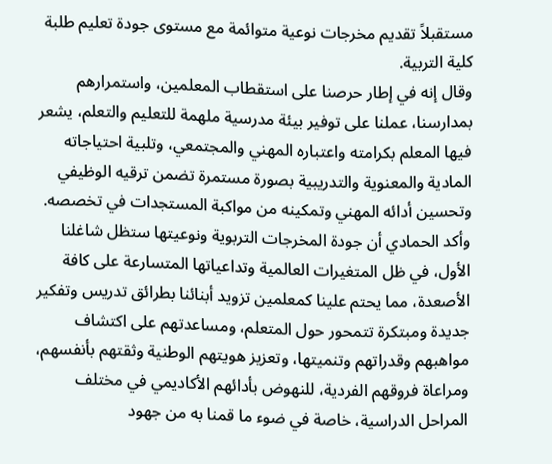مستقبلاً تقديم مخرجات نوعية متوائمة مع مستوى جودة تعليم طلبة كلية التربية.
وقال إنه في إطار حرصنا على استقطاب المعلمين، واستمرارهم بمدارسنا، عملنا على توفير بيئة مدرسية ملهمة للتعليم والتعلم، يشعر فيها المعلم بكرامته واعتباره المهني والمجتمعي، وتلبية احتياجاته المادية والمعنوية والتدريبية بصورة مستمرة تضمن ترقيه الوظيفي وتحسين أدائه المهني وتمكينه من مواكبة المستجدات في تخصصه.
وأكد الحمادي أن جودة المخرجات التربوية ونوعيتها ستظل شاغلنا الأول، في ظل المتغيرات العالمية وتداعياتها المتسارعة على كافة الأصعدة، مما يحتم علينا كمعلمين تزويد أبنائنا بطرائق تدريس وتفكير جديدة ومبتكرة تتمحور حول المتعلم، ومساعدتهم على اكتشاف مواهبهم وقدراتهم وتنميتها، وتعزيز هويتهم الوطنية وثقتهم بأنفسهم، ومراعاة فروقهم الفردية، للنهوض بأدائهم الأكاديمي في مختلف المراحل الدراسية، خاصة في ضوء ما قمنا به من جهود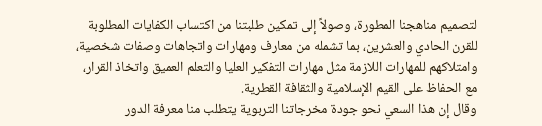لتصميم مناهجنا المطورة، وصولاً إلى تمكين طلبتنا من اكتساب الكفايات المطلوبة للقرن الحادي والعشرين، بما تشمله من معارف ومهارات واتجاهات وصفات شخصية، وامتلاكهم للمهارات اللازمة مثل مهارات التفكير العليا والتعلم العميق واتخاذ القرار، مع الحفاظ على القيم الإسلامية والثقافة القطرية.
وقال إن هذا السعي نحو جودة مخرجاتنا التربوية يتطلب منا معرفة الدور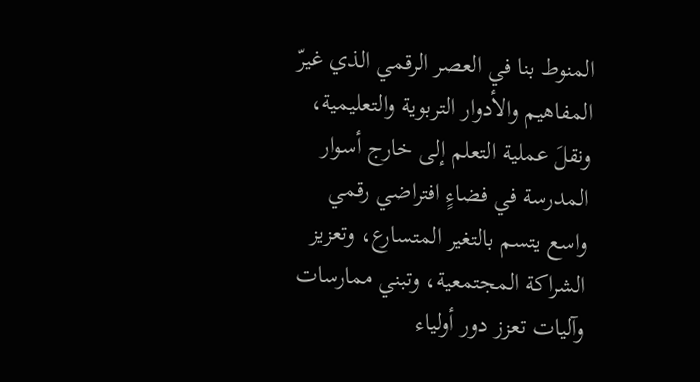المنوط بنا في العصر الرقمي الذي غيرّ المفاهيم والأدوار التربوية والتعليمية، ونقلَ عملية التعلم إلى خارج أسوار المدرسة في فضاءٍ افتراضي رقمي واسع يتسم بالتغير المتسارع، وتعزيز الشراكة المجتمعية، وتبني ممارسات وآليات تعزز دور أولياء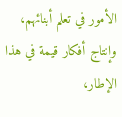الأمور في تعلم أبنائهم، وإنتاج أفكار قيمة في هذا الإطار،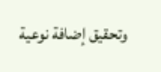وتحقيق إضافة نوعية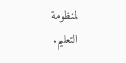لمنظومة التعليم.